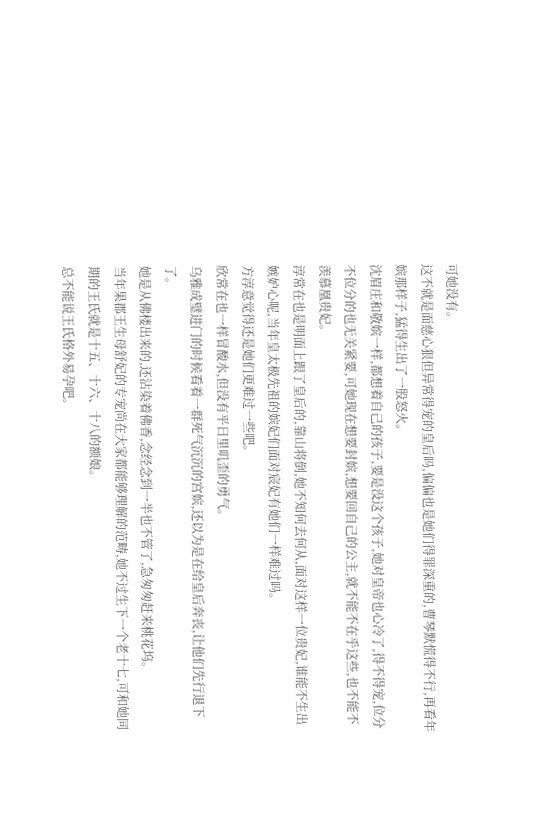可她没有。
这不就是面慈心狠但异常得宠的皇后吗,偏偏也是她们得罪深重的,曹琴默慌得不行,再看年嫔那样子,猛得生出了一股怒火。
沈眉庄和敬嫔一样,都想着自己的孩子,要是没这个孩子,她对皇帝也心冷了,得不得宠,位分不位分的也无关紧要,可她现在想要封嫔,想要回自己的公主,就不能不在乎这些,也不能不羡慕凰贵妃。
淳常在也是明面上跟了皇后的,靠山将倒,她不知何去何从,面对这样一位贵妃,谁能不生出嫉妒心呢,当年皇太极先祖的嫔妃们面对宸妃有她们一样难过吗。
方淳意觉得还是她们更难过一些吧。
欣常在也一样冒酸水,但没有平日里叽歪的勇气。
乌雅成璧进门的时候看着一群死气沉沉的宫嫔,还以为是在给皇后奔丧,让他们先行退下了。
她是从佛楼出来的,还沾染着佛香,念经念到一半也不管了,急匆匆赶来桃花坞。
当年果郡王生母舒妃的专宠尚在大家都能够理解的范畴,她不过生下一个老十七,可和她同期的王氏就是十五、十六、十八的额娘。
总不能说王氏格外易孕吧。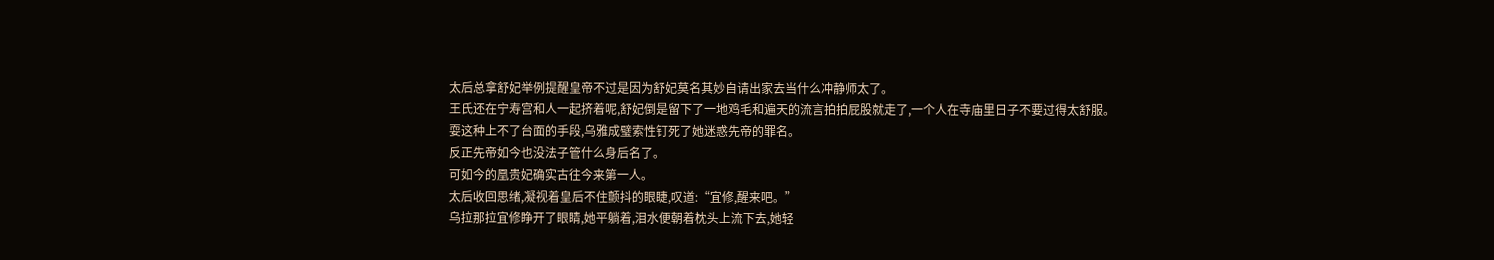太后总拿舒妃举例提醒皇帝不过是因为舒妃莫名其妙自请出家去当什么冲静师太了。
王氏还在宁寿宫和人一起挤着呢,舒妃倒是留下了一地鸡毛和遍天的流言拍拍屁股就走了,一个人在寺庙里日子不要过得太舒服。
耍这种上不了台面的手段,乌雅成璧索性钉死了她迷惑先帝的罪名。
反正先帝如今也没法子管什么身后名了。
可如今的凰贵妃确实古往今来第一人。
太后收回思绪,凝视着皇后不住颤抖的眼睫,叹道:“宜修,醒来吧。”
乌拉那拉宜修睁开了眼睛,她平躺着,泪水便朝着枕头上流下去,她轻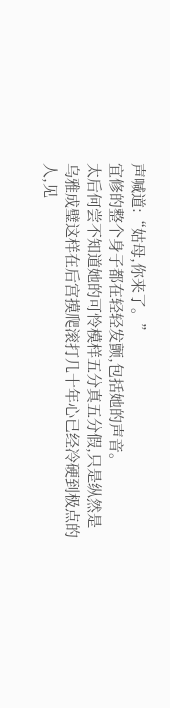声喊道:“姑母,你来了。”
宜修的整个身子都在轻轻发颤,包括她的声音。
太后何尝不知道她的可怜模样五分真五分假,只是纵然是乌雅成璧这样在后宫摸爬滚打几十年心已经冷硬到极点的人,见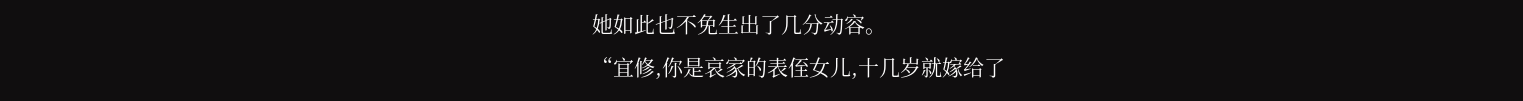她如此也不免生出了几分动容。
“宜修,你是哀家的表侄女儿,十几岁就嫁给了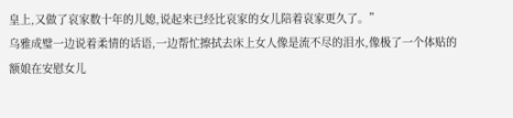皇上,又做了哀家数十年的儿媳,说起来已经比哀家的女儿陪着哀家更久了。”
乌雅成璧一边说着柔情的话语,一边帮忙擦拭去床上女人像是流不尽的泪水,像极了一个体贴的额娘在安慰女儿